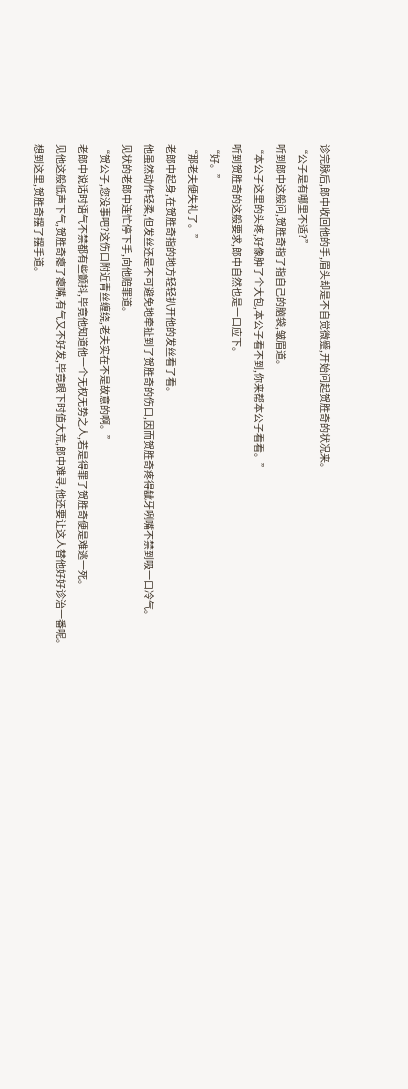诊完脉后,郎中收回他的手,眉头却是不自觉微蹙,开始问起贺胜奇的状况来。
“公子是有哪里不适?”
听到郎中这般问,贺胜奇指了指自己的脑袋,皱眉道。
“本公子这里的头疼,好像肿了个大包,本公子看不到,你来帮本公子看看。”
听到贺胜奇的这般要求,郎中自然也是一口应下。
“好。”
“那老夫便失礼了。”
老郎中起身,在贺胜奇指的地方轻轻扒开他的发丝看了看。
他虽然动作轻柔,但发丝还是不可避免地牵扯到了贺胜奇的伤口,因而贺胜奇疼得龇牙咧嘴不禁到吸一口冷气。
见状的老郎中连忙停下手,向他赔罪道。
“贺公子,您没事吧?这伤口附近青丝缠绕,老夫实在不是故意的啊。”
老郎中说话时语气不禁都有些颤抖,毕竟他知道他一个无权无势之人,若是得罪了贺胜奇便是难逃一死。
见他这般低声下气,贺胜奇瘪了瘪嘴,有气又不好发,毕竟眼下时值大荒,郎中难寻,他还要让这人替他好好诊治一番呢。
想到这里,贺胜奇摆了摆手道。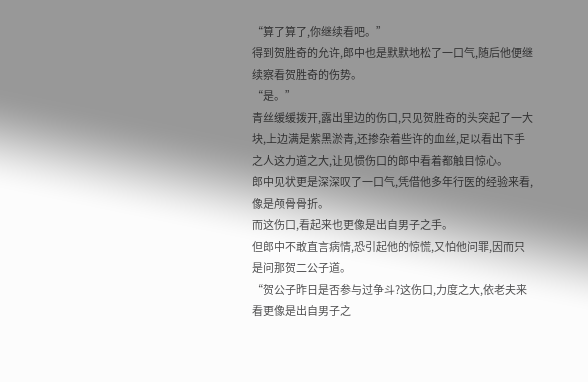“算了算了,你继续看吧。”
得到贺胜奇的允许,郎中也是默默地松了一口气,随后他便继续察看贺胜奇的伤势。
“是。”
青丝缓缓拨开,露出里边的伤口,只见贺胜奇的头突起了一大块,上边满是紫黑淤青,还掺杂着些许的血丝,足以看出下手之人这力道之大,让见惯伤口的郎中看着都触目惊心。
郎中见状更是深深叹了一口气,凭借他多年行医的经验来看,像是颅骨骨折。
而这伤口,看起来也更像是出自男子之手。
但郎中不敢直言病情,恐引起他的惊慌,又怕他问罪,因而只是问那贺二公子道。
“贺公子昨日是否参与过争斗?这伤口,力度之大,依老夫来看更像是出自男子之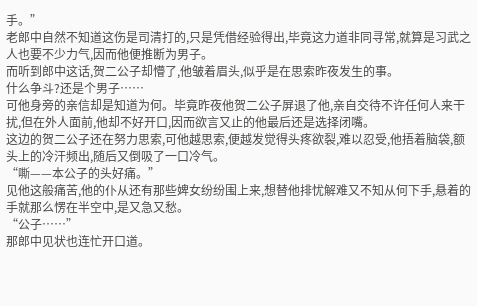手。”
老郎中自然不知道这伤是司清打的,只是凭借经验得出,毕竟这力道非同寻常,就算是习武之人也要不少力气,因而他便推断为男子。
而听到郎中这话,贺二公子却懵了,他皱着眉头,似乎是在思索昨夜发生的事。
什么争斗?还是个男子……
可他身旁的亲信却是知道为何。毕竟昨夜他贺二公子屏退了他,亲自交待不许任何人来干扰,但在外人面前,他却不好开口,因而欲言又止的他最后还是选择闭嘴。
这边的贺二公子还在努力思索,可他越思索,便越发觉得头疼欲裂,难以忍受,他捂着脑袋,额头上的冷汗频出,随后又倒吸了一口冷气。
“嘶——本公子的头好痛。”
见他这般痛苦,他的仆从还有那些婢女纷纷围上来,想替他排忧解难又不知从何下手,悬着的手就那么愣在半空中,是又急又愁。
“公子……”
那郎中见状也连忙开口道。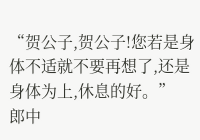“贺公子,贺公子!您若是身体不适就不要再想了,还是身体为上,休息的好。”
郎中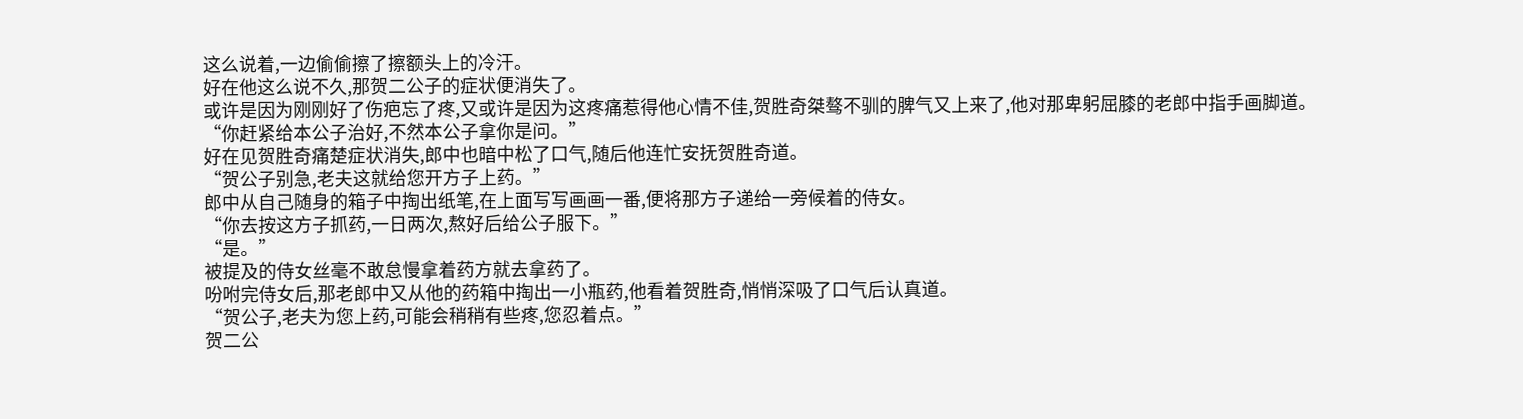这么说着,一边偷偷擦了擦额头上的冷汗。
好在他这么说不久,那贺二公子的症状便消失了。
或许是因为刚刚好了伤疤忘了疼,又或许是因为这疼痛惹得他心情不佳,贺胜奇桀骜不驯的脾气又上来了,他对那卑躬屈膝的老郎中指手画脚道。
“你赶紧给本公子治好,不然本公子拿你是问。”
好在见贺胜奇痛楚症状消失,郎中也暗中松了口气,随后他连忙安抚贺胜奇道。
“贺公子别急,老夫这就给您开方子上药。”
郎中从自己随身的箱子中掏出纸笔,在上面写写画画一番,便将那方子递给一旁候着的侍女。
“你去按这方子抓药,一日两次,熬好后给公子服下。”
“是。”
被提及的侍女丝毫不敢怠慢拿着药方就去拿药了。
吩咐完侍女后,那老郎中又从他的药箱中掏出一小瓶药,他看着贺胜奇,悄悄深吸了口气后认真道。
“贺公子,老夫为您上药,可能会稍稍有些疼,您忍着点。”
贺二公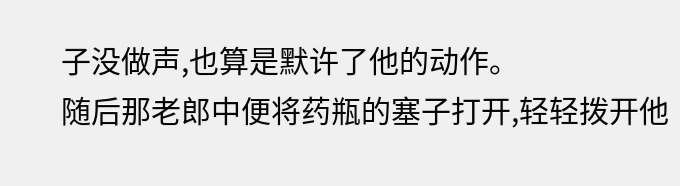子没做声,也算是默许了他的动作。
随后那老郎中便将药瓶的塞子打开,轻轻拨开他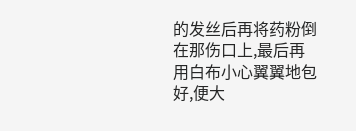的发丝后再将药粉倒在那伤口上,最后再用白布小心翼翼地包好,便大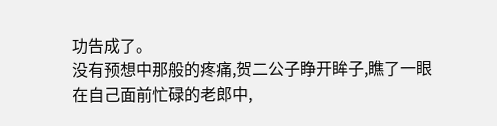功告成了。
没有预想中那般的疼痛,贺二公子睁开眸子,瞧了一眼在自己面前忙碌的老郎中,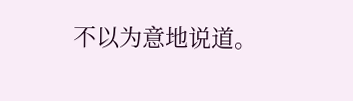不以为意地说道。